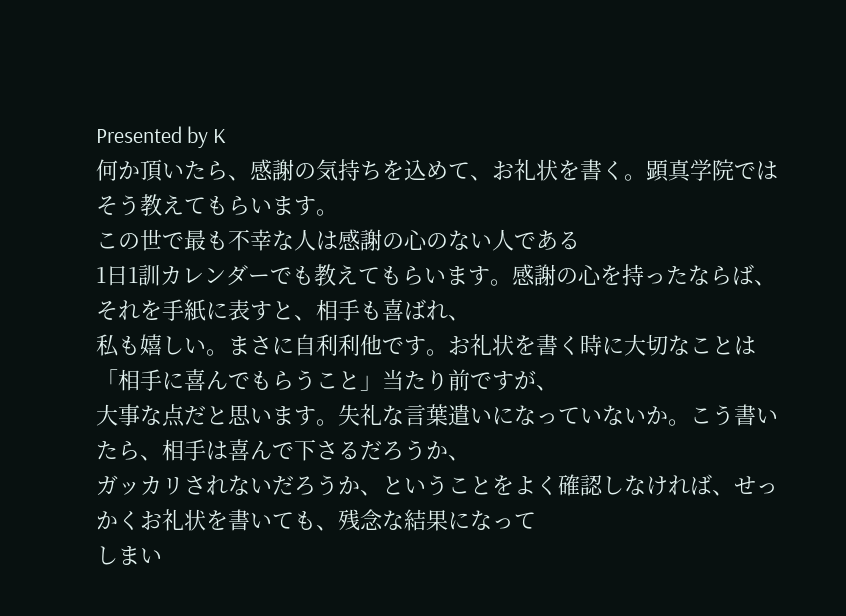Presented by K
何か頂いたら、感謝の気持ちを込めて、お礼状を書く。顕真学院ではそう教えてもらいます。
この世で最も不幸な人は感謝の心のない人である
1日1訓カレンダーでも教えてもらいます。感謝の心を持ったならば、それを手紙に表すと、相手も喜ばれ、
私も嬉しい。まさに自利利他です。お礼状を書く時に大切なことは「相手に喜んでもらうこと」当たり前ですが、
大事な点だと思います。失礼な言葉遣いになっていないか。こう書いたら、相手は喜んで下さるだろうか、
ガッカリされないだろうか、ということをよく確認しなければ、せっかくお礼状を書いても、残念な結果になって
しまい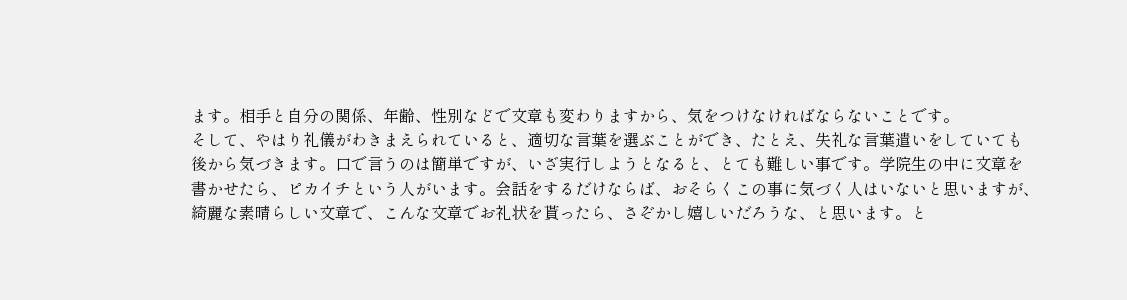ます。相手と自分の関係、年齢、性別などで文章も変わりますから、気をつけなければならないことです。
そして、やはり礼儀がわきまえられていると、適切な言葉を選ぶことができ、たとえ、失礼な言葉遣いをしていても
後から気づきます。口で言うのは簡単ですが、いざ実行しようとなると、とても難しい事です。学院生の中に文章を
書かせたら、ピカイチという人がいます。会話をするだけならば、おそらくこの事に気づく人はいないと思いますが、
綺麗な素晴らしい文章で、こんな文章でお礼状を貰ったら、さぞかし嬉しいだろうな、と思います。と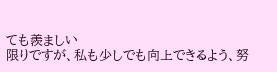ても羨ましい
限りですが、私も少しでも向上できるよう、努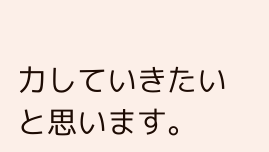力していきたいと思います。